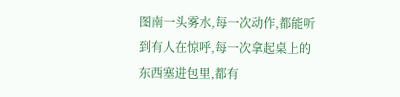图南一头雾水,每一次动作,都能听到有人在惊呼,每一次拿起桌上的东西塞进包里,都有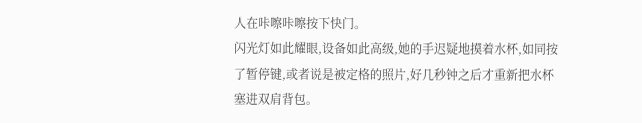人在咔嚓咔嚓按下快门。
闪光灯如此耀眼,设备如此高级,她的手迟疑地摸着水杯,如同按了暂停键,或者说是被定格的照片,好几秒钟之后才重新把水杯塞进双肩背包。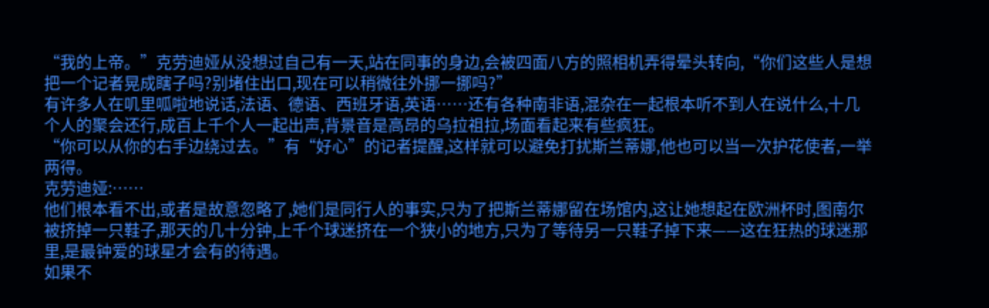“我的上帝。”克劳迪娅从没想过自己有一天,站在同事的身边,会被四面八方的照相机弄得晕头转向,“你们这些人是想把一个记者晃成瞎子吗?别堵住出口,现在可以稍微往外挪一挪吗?”
有许多人在叽里呱啦地说话,法语、德语、西班牙语,英语……还有各种南非语,混杂在一起根本听不到人在说什么,十几个人的聚会还行,成百上千个人一起出声,背景音是高昂的乌拉祖拉,场面看起来有些疯狂。
“你可以从你的右手边绕过去。”有“好心”的记者提醒,这样就可以避免打扰斯兰蒂娜,他也可以当一次护花使者,一举两得。
克劳迪娅:……
他们根本看不出,或者是故意忽略了,她们是同行人的事实,只为了把斯兰蒂娜留在场馆内,这让她想起在欧洲杯时,图南尔被挤掉一只鞋子,那天的几十分钟,上千个球迷挤在一个狭小的地方,只为了等待另一只鞋子掉下来——这在狂热的球迷那里,是最钟爱的球星才会有的待遇。
如果不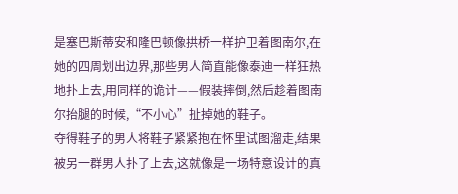是塞巴斯蒂安和隆巴顿像拱桥一样护卫着图南尔,在她的四周划出边界,那些男人简直能像泰迪一样狂热地扑上去,用同样的诡计——假装摔倒,然后趁着图南尔抬腿的时候,“不小心”扯掉她的鞋子。
夺得鞋子的男人将鞋子紧紧抱在怀里试图溜走,结果被另一群男人扑了上去,这就像是一场特意设计的真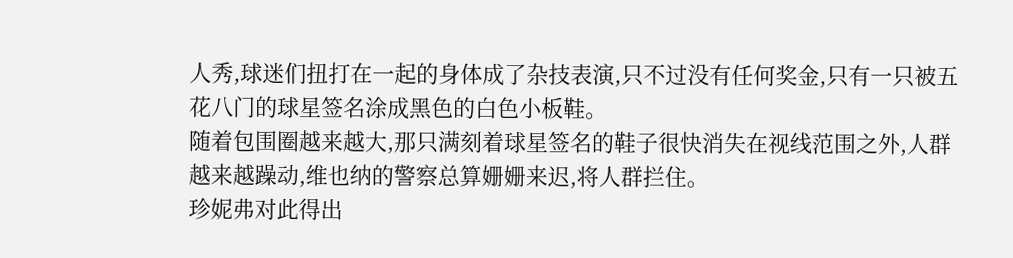人秀,球迷们扭打在一起的身体成了杂技表演,只不过没有任何奖金,只有一只被五花八门的球星签名涂成黑色的白色小板鞋。
随着包围圈越来越大,那只满刻着球星签名的鞋子很快消失在视线范围之外,人群越来越躁动,维也纳的警察总算姗姗来迟,将人群拦住。
珍妮弗对此得出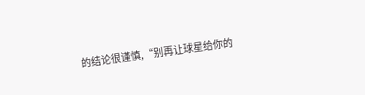的结论很谨慎,“别再让球星给你的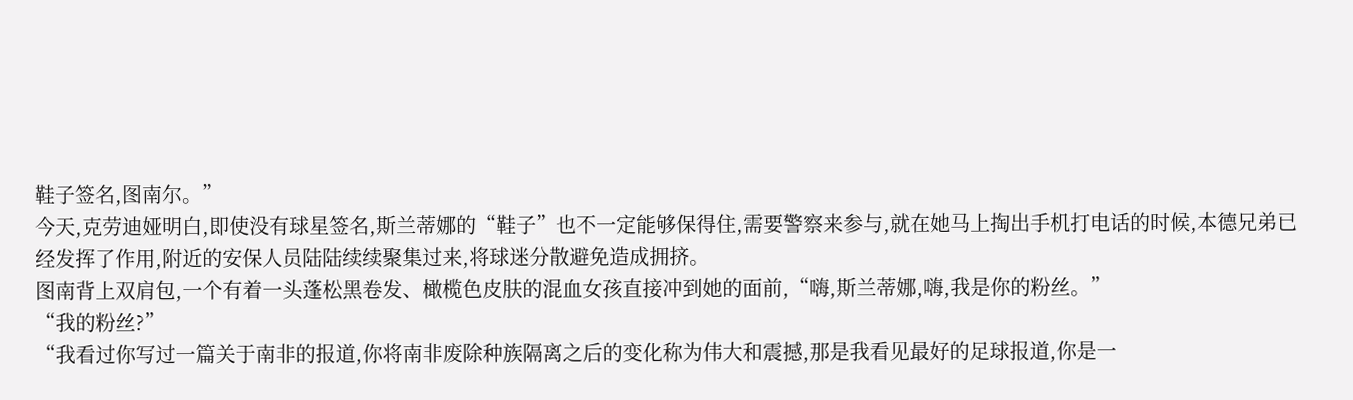鞋子签名,图南尔。”
今天,克劳迪娅明白,即使没有球星签名,斯兰蒂娜的“鞋子”也不一定能够保得住,需要警察来参与,就在她马上掏出手机打电话的时候,本德兄弟已经发挥了作用,附近的安保人员陆陆续续聚集过来,将球迷分散避免造成拥挤。
图南背上双肩包,一个有着一头蓬松黑卷发、橄榄色皮肤的混血女孩直接冲到她的面前,“嗨,斯兰蒂娜,嗨,我是你的粉丝。”
“我的粉丝?”
“我看过你写过一篇关于南非的报道,你将南非废除种族隔离之后的变化称为伟大和震撼,那是我看见最好的足球报道,你是一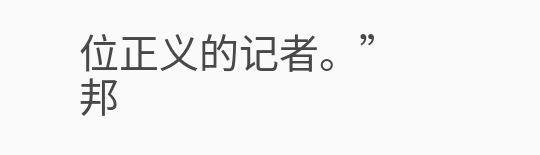位正义的记者。”
邦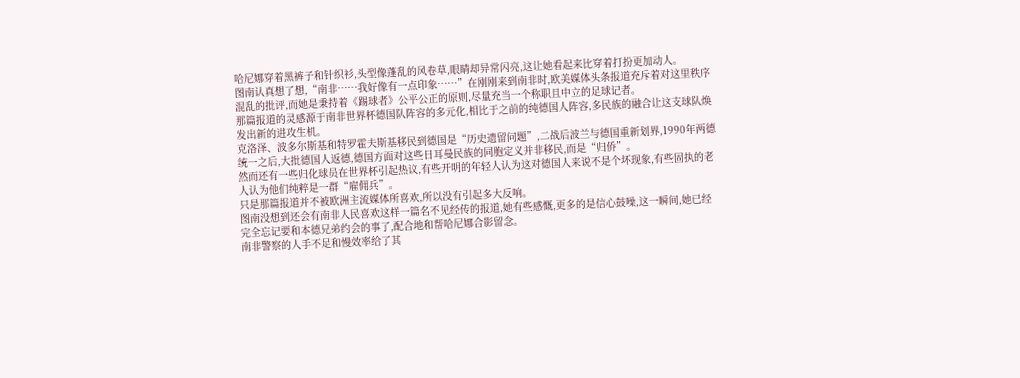哈尼娜穿着黑裤子和针织衫,头型像蓬乱的风卷草,眼睛却异常闪亮,这让她看起来比穿着打扮更加动人。
图南认真想了想,“南非……我好像有一点印象……”在刚刚来到南非时,欧美媒体头条报道充斥着对这里秩序混乱的批评,而她是秉持着《踢球者》公平公正的原则,尽量充当一个称职且中立的足球记者。
那篇报道的灵感源于南非世界杯德国队阵容的多元化,相比于之前的纯德国人阵容,多民族的融合让这支球队焕发出新的进攻生机。
克洛泽、波多尔斯基和特罗霍夫斯基移民到德国是“历史遗留问题”,二战后波兰与德国重新划界,1990年两德统一之后,大批德国人返德,德国方面对这些日耳曼民族的同胞定义并非移民,而是“归侨”。
然而还有一些归化球员在世界杯引起热议,有些开明的年轻人认为这对德国人来说不是个坏现象,有些固执的老人认为他们纯粹是一群“雇佣兵”。
只是那篇报道并不被欧洲主流媒体所喜欢,所以没有引起多大反响。
图南没想到还会有南非人民喜欢这样一篇名不见经传的报道,她有些感慨,更多的是信心鼓噪,这一瞬间,她已经完全忘记要和本德兄弟约会的事了,配合地和帮哈尼娜合影留念。
南非警察的人手不足和慢效率给了其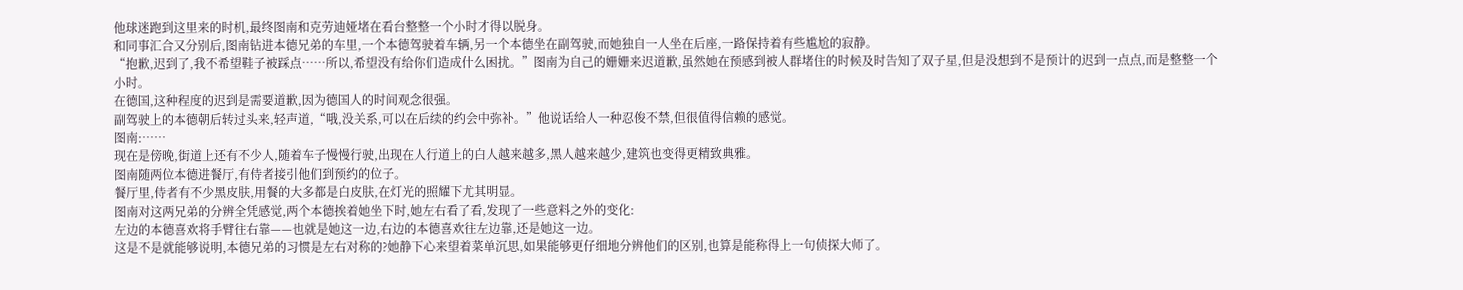他球迷跑到这里来的时机,最终图南和克劳迪娅堵在看台整整一个小时才得以脱身。
和同事汇合又分别后,图南钻进本德兄弟的车里,一个本德驾驶着车辆,另一个本德坐在副驾驶,而她独自一人坐在后座,一路保持着有些尴尬的寂静。
“抱歉,迟到了,我不希望鞋子被踩点……所以,希望没有给你们造成什么困扰。”图南为自己的姗姗来迟道歉,虽然她在预感到被人群堵住的时候及时告知了双子星,但是没想到不是预计的迟到一点点,而是整整一个小时。
在德国,这种程度的迟到是需要道歉,因为德国人的时间观念很强。
副驾驶上的本德朝后转过头来,轻声道,“哦,没关系,可以在后续的约会中弥补。”他说话给人一种忍俊不禁,但很值得信赖的感觉。
图南:……
现在是傍晚,街道上还有不少人,随着车子慢慢行驶,出现在人行道上的白人越来越多,黑人越来越少,建筑也变得更精致典雅。
图南随两位本德进餐厅,有侍者接引他们到预约的位子。
餐厅里,侍者有不少黑皮肤,用餐的大多都是白皮肤,在灯光的照耀下尤其明显。
图南对这两兄弟的分辨全凭感觉,两个本德挨着她坐下时,她左右看了看,发现了一些意料之外的变化:
左边的本德喜欢将手臂往右靠——也就是她这一边,右边的本德喜欢往左边靠,还是她这一边。
这是不是就能够说明,本德兄弟的习惯是左右对称的?她静下心来望着菜单沉思,如果能够更仔细地分辨他们的区别,也算是能称得上一句侦探大师了。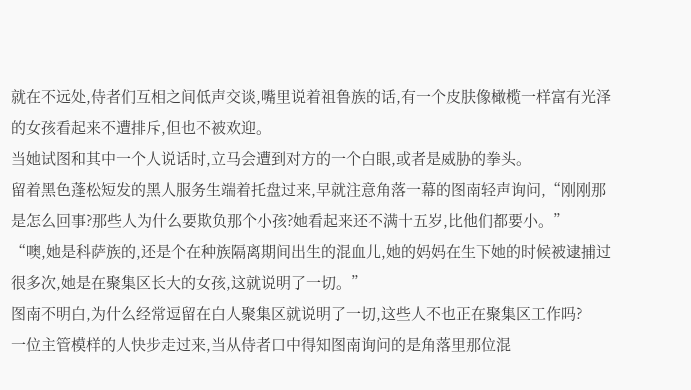就在不远处,侍者们互相之间低声交谈,嘴里说着祖鲁族的话,有一个皮肤像橄榄一样富有光泽的女孩看起来不遭排斥,但也不被欢迎。
当她试图和其中一个人说话时,立马会遭到对方的一个白眼,或者是威胁的拳头。
留着黑色蓬松短发的黑人服务生端着托盘过来,早就注意角落一幕的图南轻声询问,“刚刚那是怎么回事?那些人为什么要欺负那个小孩?她看起来还不满十五岁,比他们都要小。”
“噢,她是科萨族的,还是个在种族隔离期间出生的混血儿,她的妈妈在生下她的时候被逮捕过很多次,她是在聚集区长大的女孩,这就说明了一切。”
图南不明白,为什么经常逗留在白人聚集区就说明了一切,这些人不也正在聚集区工作吗?
一位主管模样的人快步走过来,当从侍者口中得知图南询问的是角落里那位混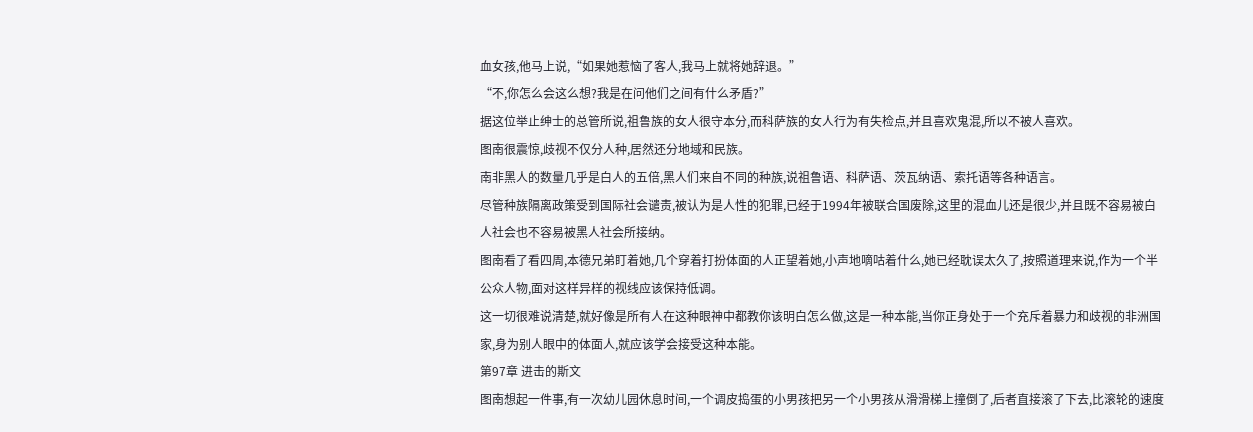血女孩,他马上说,“如果她惹恼了客人,我马上就将她辞退。”
“不,你怎么会这么想?我是在问他们之间有什么矛盾?”
据这位举止绅士的总管所说,祖鲁族的女人很守本分,而科萨族的女人行为有失检点,并且喜欢鬼混,所以不被人喜欢。
图南很震惊,歧视不仅分人种,居然还分地域和民族。
南非黑人的数量几乎是白人的五倍,黑人们来自不同的种族,说祖鲁语、科萨语、茨瓦纳语、索托语等各种语言。
尽管种族隔离政策受到国际社会谴责,被认为是人性的犯罪,已经于1994年被联合国废除,这里的混血儿还是很少,并且既不容易被白人社会也不容易被黑人社会所接纳。
图南看了看四周,本德兄弟盯着她,几个穿着打扮体面的人正望着她,小声地嘀咕着什么,她已经耽误太久了,按照道理来说,作为一个半公众人物,面对这样异样的视线应该保持低调。
这一切很难说清楚,就好像是所有人在这种眼神中都教你该明白怎么做,这是一种本能,当你正身处于一个充斥着暴力和歧视的非洲国家,身为别人眼中的体面人,就应该学会接受这种本能。
第97章 进击的斯文
图南想起一件事,有一次幼儿园休息时间,一个调皮捣蛋的小男孩把另一个小男孩从滑滑梯上撞倒了,后者直接滚了下去,比滚轮的速度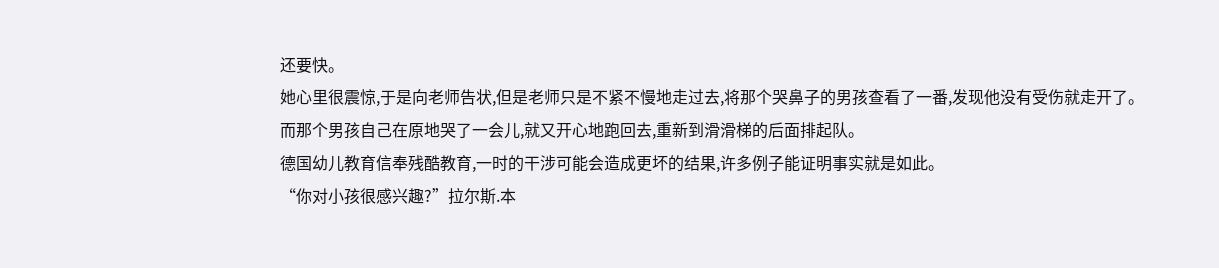还要快。
她心里很震惊,于是向老师告状,但是老师只是不紧不慢地走过去,将那个哭鼻子的男孩查看了一番,发现他没有受伤就走开了。
而那个男孩自己在原地哭了一会儿,就又开心地跑回去,重新到滑滑梯的后面排起队。
德国幼儿教育信奉残酷教育,一时的干涉可能会造成更坏的结果,许多例子能证明事实就是如此。
“你对小孩很感兴趣?”拉尔斯.本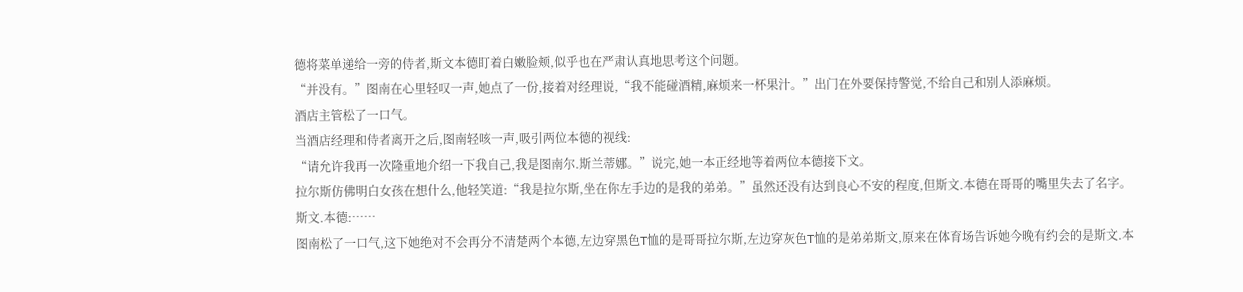德将菜单递给一旁的侍者,斯文本德盯着白嫩脸颊,似乎也在严肃认真地思考这个问题。
“并没有。”图南在心里轻叹一声,她点了一份,接着对经理说,“我不能碰酒精,麻烦来一杯果汁。”出门在外要保持警觉,不给自己和别人添麻烦。
酒店主管松了一口气。
当酒店经理和侍者离开之后,图南轻咳一声,吸引两位本德的视线:
“请允许我再一次隆重地介绍一下我自己,我是图南尔.斯兰蒂娜。”说完,她一本正经地等着两位本德接下文。
拉尔斯仿佛明白女孩在想什么,他轻笑道:“我是拉尔斯,坐在你左手边的是我的弟弟。”虽然还没有达到良心不安的程度,但斯文.本德在哥哥的嘴里失去了名字。
斯文.本德:……
图南松了一口气,这下她绝对不会再分不清楚两个本德,左边穿黑色T恤的是哥哥拉尔斯,左边穿灰色T恤的是弟弟斯文,原来在体育场告诉她今晚有约会的是斯文.本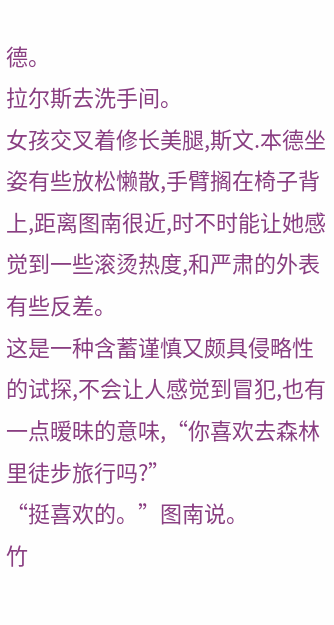德。
拉尔斯去洗手间。
女孩交叉着修长美腿,斯文.本德坐姿有些放松懒散,手臂搁在椅子背上,距离图南很近,时不时能让她感觉到一些滚烫热度,和严肃的外表有些反差。
这是一种含蓄谨慎又颇具侵略性的试探,不会让人感觉到冒犯,也有一点暧昧的意味,“你喜欢去森林里徒步旅行吗?”
“挺喜欢的。”图南说。
竹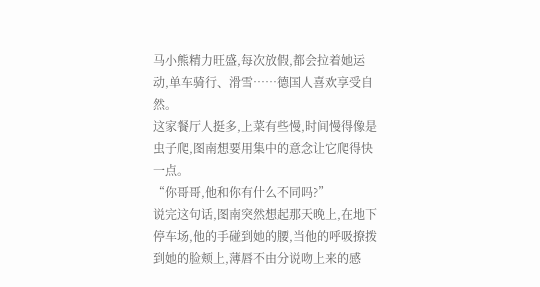马小熊精力旺盛,每次放假,都会拉着她运动,单车骑行、滑雪……德国人喜欢享受自然。
这家餐厅人挺多,上菜有些慢,时间慢得像是虫子爬,图南想要用集中的意念让它爬得快一点。
“你哥哥,他和你有什么不同吗?”
说完这句话,图南突然想起那天晚上,在地下停车场,他的手碰到她的腰,当他的呼吸撩拨到她的脸颊上,薄唇不由分说吻上来的感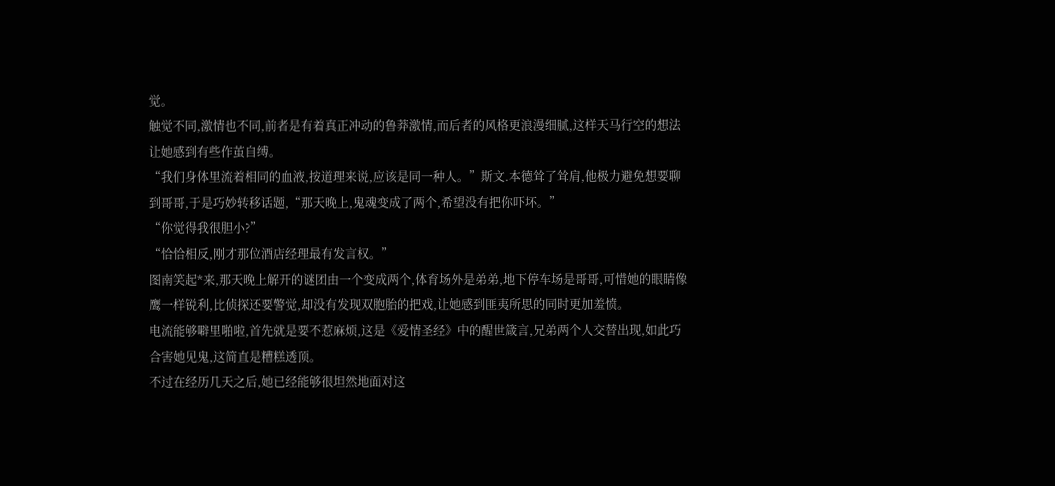觉。
触觉不同,激情也不同,前者是有着真正冲动的鲁莽激情,而后者的风格更浪漫细腻,这样天马行空的想法让她感到有些作茧自缚。
“我们身体里流着相同的血液,按道理来说,应该是同一种人。”斯文.本德耸了耸肩,他极力避免想要聊到哥哥,于是巧妙转移话题,“那天晚上,鬼魂变成了两个,希望没有把你吓坏。”
“你觉得我很胆小?”
“恰恰相反,刚才那位酒店经理最有发言权。”
图南笑起*来,那天晚上解开的谜团由一个变成两个,体育场外是弟弟,地下停车场是哥哥,可惜她的眼睛像鹰一样锐利,比侦探还要警觉,却没有发现双胞胎的把戏,让她感到匪夷所思的同时更加羞愤。
电流能够噼里啪啦,首先就是要不惹麻烦,这是《爱情圣经》中的醒世箴言,兄弟两个人交替出现,如此巧合害她见鬼,这简直是糟糕透顶。
不过在经历几天之后,她已经能够很坦然地面对这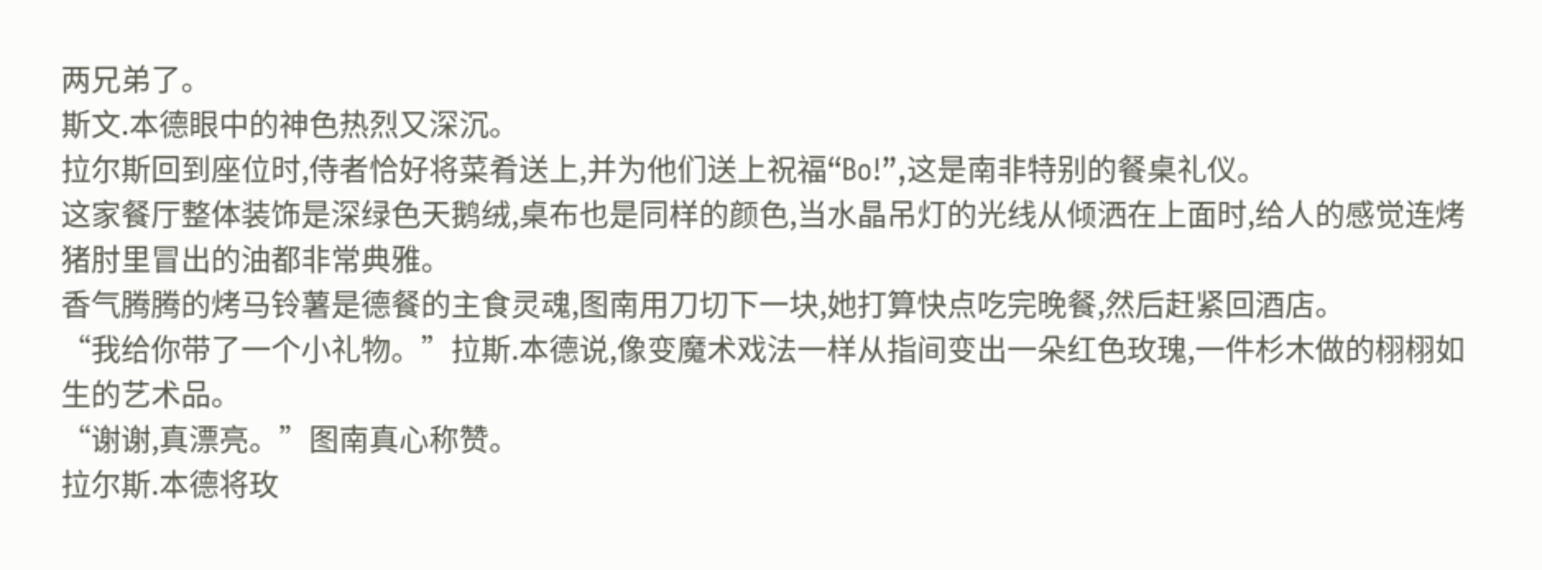两兄弟了。
斯文.本德眼中的神色热烈又深沉。
拉尔斯回到座位时,侍者恰好将菜肴送上,并为他们送上祝福“Bo!”,这是南非特别的餐桌礼仪。
这家餐厅整体装饰是深绿色天鹅绒,桌布也是同样的颜色,当水晶吊灯的光线从倾洒在上面时,给人的感觉连烤猪肘里冒出的油都非常典雅。
香气腾腾的烤马铃薯是德餐的主食灵魂,图南用刀切下一块,她打算快点吃完晚餐,然后赶紧回酒店。
“我给你带了一个小礼物。”拉斯.本德说,像变魔术戏法一样从指间变出一朵红色玫瑰,一件杉木做的栩栩如生的艺术品。
“谢谢,真漂亮。”图南真心称赞。
拉尔斯.本德将玫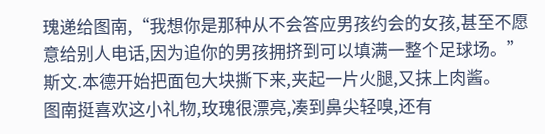瑰递给图南,“我想你是那种从不会答应男孩约会的女孩,甚至不愿意给别人电话,因为追你的男孩拥挤到可以填满一整个足球场。”
斯文.本德开始把面包大块撕下来,夹起一片火腿,又抹上肉酱。
图南挺喜欢这小礼物,玫瑰很漂亮,凑到鼻尖轻嗅,还有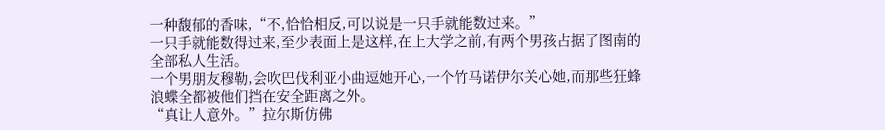一种馥郁的香味,“不,恰恰相反,可以说是一只手就能数过来。”
一只手就能数得过来,至少表面上是这样,在上大学之前,有两个男孩占据了图南的全部私人生活。
一个男朋友穆勒,会吹巴伐利亚小曲逗她开心,一个竹马诺伊尔关心她,而那些狂蜂浪蝶全都被他们挡在安全距离之外。
“真让人意外。”拉尔斯仿佛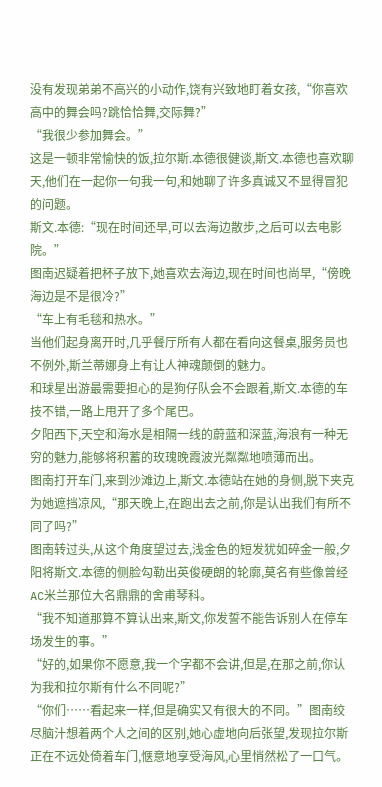没有发现弟弟不高兴的小动作,饶有兴致地盯着女孩,“你喜欢高中的舞会吗?跳恰恰舞,交际舞?”
“我很少参加舞会。”
这是一顿非常愉快的饭,拉尔斯.本德很健谈,斯文.本德也喜欢聊天,他们在一起你一句我一句,和她聊了许多真诚又不显得冒犯的问题。
斯文.本德:“现在时间还早,可以去海边散步,之后可以去电影院。”
图南迟疑着把杯子放下,她喜欢去海边,现在时间也尚早,“傍晚海边是不是很冷?”
“车上有毛毯和热水。”
当他们起身离开时,几乎餐厅所有人都在看向这餐桌,服务员也不例外,斯兰蒂娜身上有让人神魂颠倒的魅力。
和球星出游最需要担心的是狗仔队会不会跟着,斯文.本德的车技不错,一路上甩开了多个尾巴。
夕阳西下,天空和海水是相隔一线的蔚蓝和深蓝,海浪有一种无穷的魅力,能够将积蓄的玫瑰晚霞波光粼粼地喷薄而出。
图南打开车门,来到沙滩边上,斯文.本德站在她的身侧,脱下夹克为她遮挡凉风,“那天晚上,在跑出去之前,你是认出我们有所不同了吗?”
图南转过头,从这个角度望过去,浅金色的短发犹如碎金一般,夕阳将斯文.本德的侧脸勾勒出英俊硬朗的轮廓,莫名有些像曾经AC米兰那位大名鼎鼎的舍甫琴科。
“我不知道那算不算认出来,斯文,你发誓不能告诉别人在停车场发生的事。”
“好的,如果你不愿意,我一个字都不会讲,但是,在那之前,你认为我和拉尔斯有什么不同呢?”
“你们……看起来一样,但是确实又有很大的不同。”图南绞尽脑汁想着两个人之间的区别,她心虚地向后张望,发现拉尔斯正在不远处倚着车门,惬意地享受海风,心里悄然松了一口气。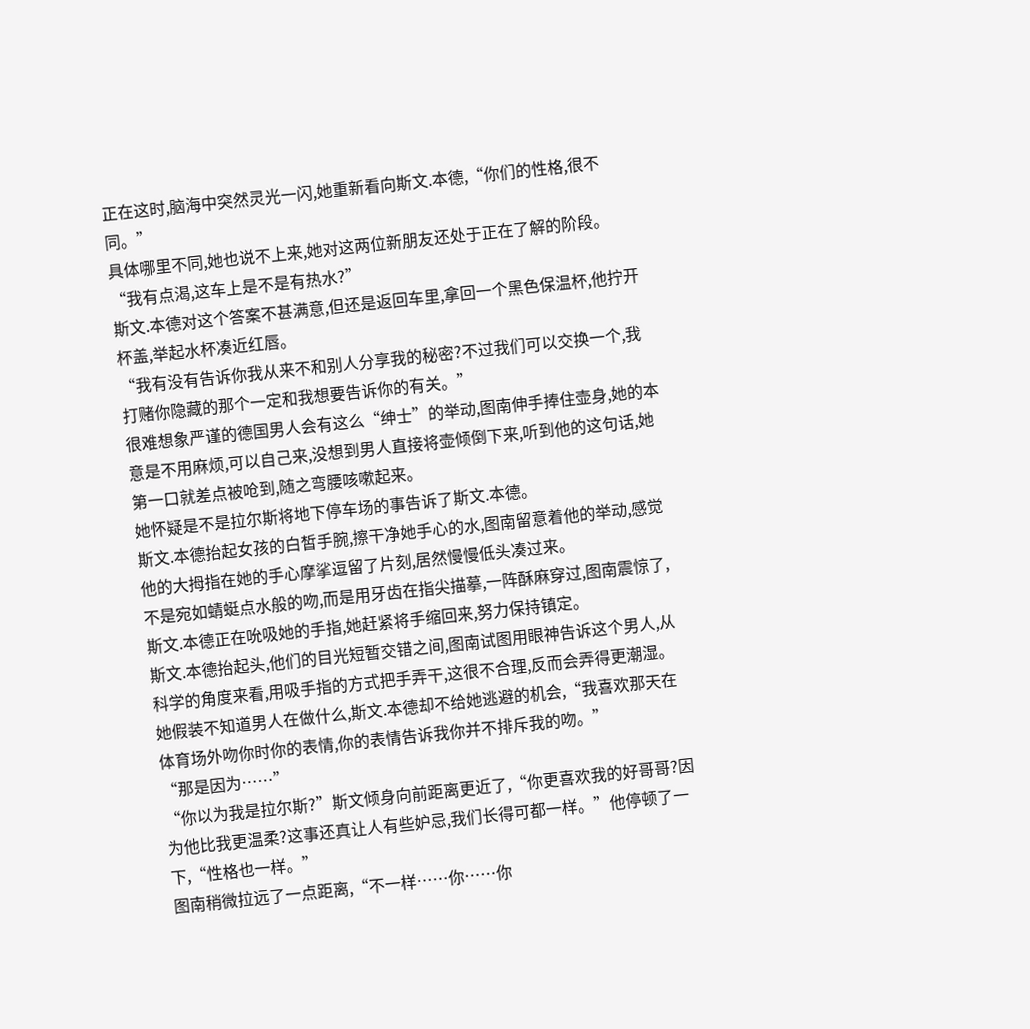正在这时,脑海中突然灵光一闪,她重新看向斯文.本德,“你们的性格,很不同。”
具体哪里不同,她也说不上来,她对这两位新朋友还处于正在了解的阶段。
“我有点渴,这车上是不是有热水?”
斯文.本德对这个答案不甚满意,但还是返回车里,拿回一个黑色保温杯,他拧开杯盖,举起水杯凑近红唇。
“我有没有告诉你我从来不和别人分享我的秘密?不过我们可以交换一个,我打赌你隐藏的那个一定和我想要告诉你的有关。”
很难想象严谨的德国男人会有这么“绅士”的举动,图南伸手捧住壶身,她的本意是不用麻烦,可以自己来,没想到男人直接将壶倾倒下来,听到他的这句话,她第一口就差点被呛到,随之弯腰咳嗽起来。
她怀疑是不是拉尔斯将地下停车场的事告诉了斯文.本德。
斯文.本德抬起女孩的白皙手腕,擦干净她手心的水,图南留意着他的举动,感觉他的大拇指在她的手心摩挲逗留了片刻,居然慢慢低头凑过来。
不是宛如蜻蜓点水般的吻,而是用牙齿在指尖描摹,一阵酥麻穿过,图南震惊了,斯文.本德正在吮吸她的手指,她赶紧将手缩回来,努力保持镇定。
斯文.本德抬起头,他们的目光短暂交错之间,图南试图用眼神告诉这个男人,从科学的角度来看,用吸手指的方式把手弄干,这很不合理,反而会弄得更潮湿。
她假装不知道男人在做什么,斯文.本德却不给她逃避的机会,“我喜欢那天在体育场外吻你时你的表情,你的表情告诉我你并不排斥我的吻。”
“那是因为……”
“你以为我是拉尔斯?”斯文倾身向前距离更近了,“你更喜欢我的好哥哥?因为他比我更温柔?这事还真让人有些妒忌,我们长得可都一样。”他停顿了一下,“性格也一样。”
图南稍微拉远了一点距离,“不一样……你……你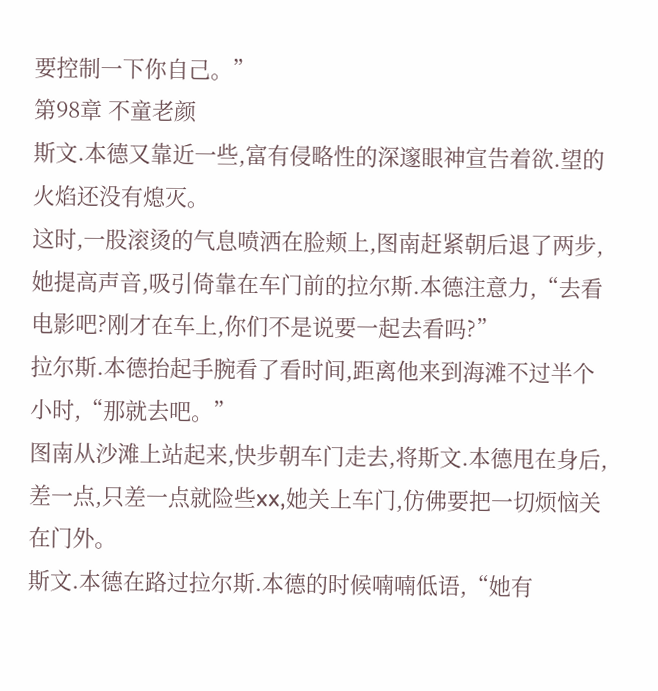要控制一下你自己。”
第98章 不童老颜
斯文.本德又靠近一些,富有侵略性的深邃眼神宣告着欲.望的火焰还没有熄灭。
这时,一股滚烫的气息喷洒在脸颊上,图南赶紧朝后退了两步,她提高声音,吸引倚靠在车门前的拉尔斯.本德注意力,“去看电影吧?刚才在车上,你们不是说要一起去看吗?”
拉尔斯.本德抬起手腕看了看时间,距离他来到海滩不过半个小时,“那就去吧。”
图南从沙滩上站起来,快步朝车门走去,将斯文.本德甩在身后,差一点,只差一点就险些xx,她关上车门,仿佛要把一切烦恼关在门外。
斯文.本德在路过拉尔斯.本德的时候喃喃低语,“她有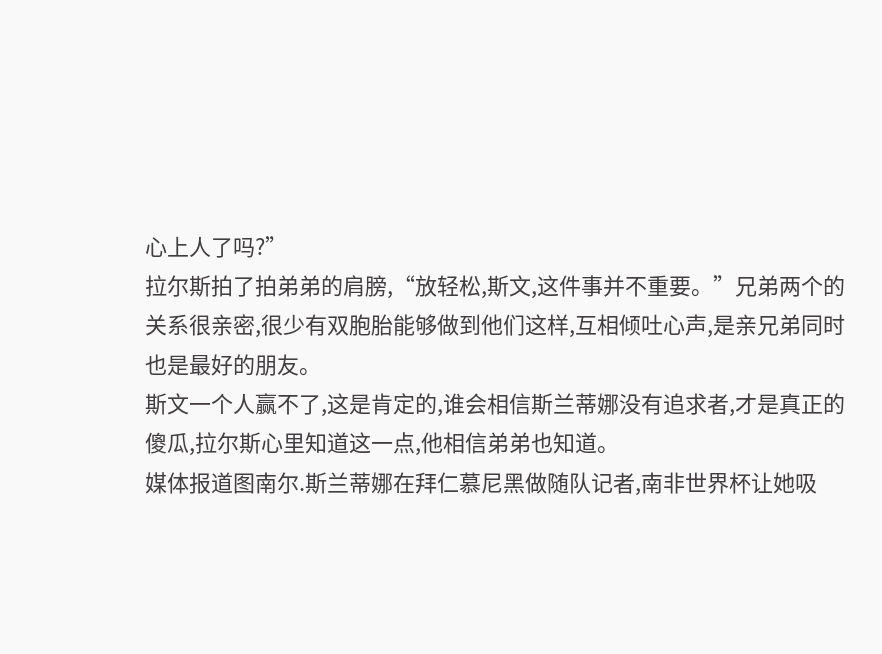心上人了吗?”
拉尔斯拍了拍弟弟的肩膀,“放轻松,斯文,这件事并不重要。”兄弟两个的关系很亲密,很少有双胞胎能够做到他们这样,互相倾吐心声,是亲兄弟同时也是最好的朋友。
斯文一个人赢不了,这是肯定的,谁会相信斯兰蒂娜没有追求者,才是真正的傻瓜,拉尔斯心里知道这一点,他相信弟弟也知道。
媒体报道图南尔.斯兰蒂娜在拜仁慕尼黑做随队记者,南非世界杯让她吸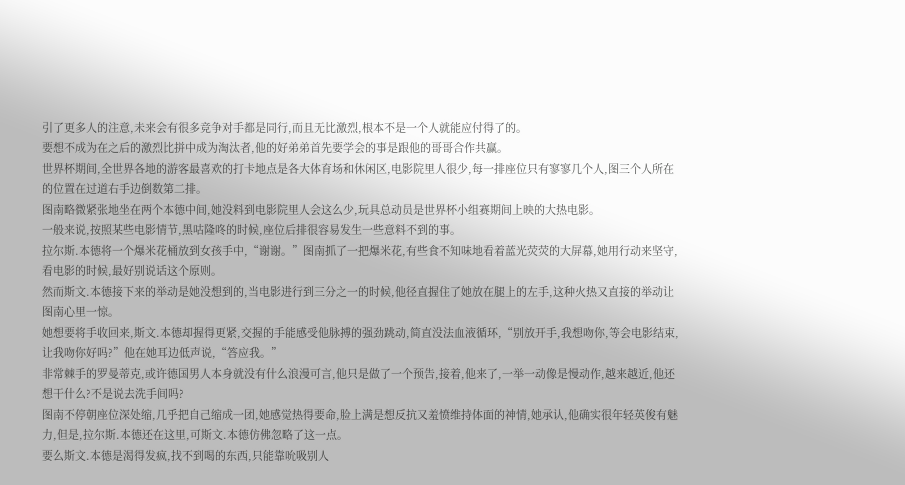引了更多人的注意,未来会有很多竞争对手都是同行,而且无比激烈,根本不是一个人就能应付得了的。
要想不成为在之后的激烈比拼中成为淘汰者,他的好弟弟首先要学会的事是跟他的哥哥合作共赢。
世界杯期间,全世界各地的游客最喜欢的打卡地点是各大体育场和休闲区,电影院里人很少,每一排座位只有寥寥几个人,图三个人所在的位置在过道右手边倒数第二排。
图南略微紧张地坐在两个本德中间,她没料到电影院里人会这么少,玩具总动员是世界杯小组赛期间上映的大热电影。
一般来说,按照某些电影情节,黑咕隆咚的时候,座位后排很容易发生一些意料不到的事。
拉尔斯.本德将一个爆米花桶放到女孩手中,“谢谢。”图南抓了一把爆米花,有些食不知味地看着蓝光荧荧的大屏幕,她用行动来坚守,看电影的时候,最好别说话这个原则。
然而斯文.本德接下来的举动是她没想到的,当电影进行到三分之一的时候,他径直握住了她放在腿上的左手,这种火热又直接的举动让图南心里一惊。
她想要将手收回来,斯文.本德却握得更紧,交握的手能感受他脉搏的强劲跳动,简直没法血液循环,“别放开手,我想吻你,等会电影结束,让我吻你好吗?”他在她耳边低声说,“答应我。”
非常棘手的罗曼蒂克,或许德国男人本身就没有什么浪漫可言,他只是做了一个预告,接着,他来了,一举一动像是慢动作,越来越近,他还想干什么?不是说去洗手间吗?
图南不停朝座位深处缩,几乎把自己缩成一团,她感觉热得要命,脸上满是想反抗又羞愤维持体面的神情,她承认,他确实很年轻英俊有魅力,但是,拉尔斯.本德还在这里,可斯文.本德仿佛忽略了这一点。
要么斯文.本德是渴得发疯,找不到喝的东西,只能靠吮吸别人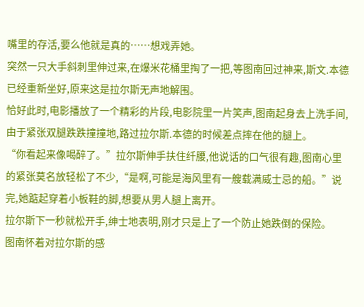嘴里的存活,要么他就是真的……想戏弄她。
突然一只大手斜刺里伸过来,在爆米花桶里掏了一把,等图南回过神来,斯文.本德已经重新坐好,原来这是拉尔斯无声地解围。
恰好此时,电影播放了一个精彩的片段,电影院里一片笑声,图南起身去上洗手间,由于紧张双腿跌跌撞撞地,路过拉尔斯.本德的时候差点摔在他的腿上。
“你看起来像喝醉了。”拉尔斯伸手扶住纤腰,他说话的口气很有趣,图南心里的紧张莫名放轻松了不少,“是啊,可能是海风里有一艘载满威士忌的船。”说完,她踮起穿着小板鞋的脚,想要从男人腿上离开。
拉尔斯下一秒就松开手,绅士地表明,刚才只是上了一个防止她跌倒的保险。
图南怀着对拉尔斯的感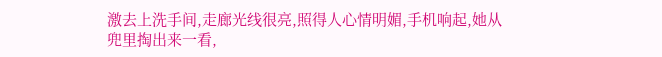激去上洗手间,走廊光线很亮,照得人心情明媚,手机响起,她从兜里掏出来一看,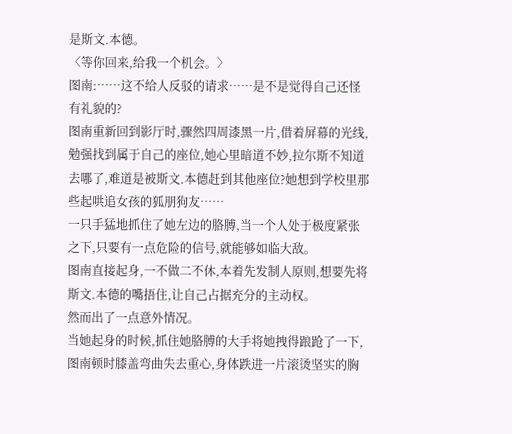是斯文.本德。
〈等你回来,给我一个机会。〉
图南:……这不给人反驳的请求……是不是觉得自己还怪有礼貌的?
图南重新回到影厅时,骤然四周漆黑一片,借着屏幕的光线,勉强找到属于自己的座位,她心里暗道不妙,拉尔斯不知道去哪了,难道是被斯文.本德赶到其他座位?她想到学校里那些起哄追女孩的狐朋狗友……
一只手猛地抓住了她左边的胳膊,当一个人处于极度紧张之下,只要有一点危险的信号,就能够如临大敌。
图南直接起身,一不做二不休,本着先发制人原则,想要先将斯文.本德的嘴捂住,让自己占据充分的主动权。
然而出了一点意外情况。
当她起身的时候,抓住她胳膊的大手将她拽得踉跄了一下,图南顿时膝盖弯曲失去重心,身体跌进一片滚烫坚实的胸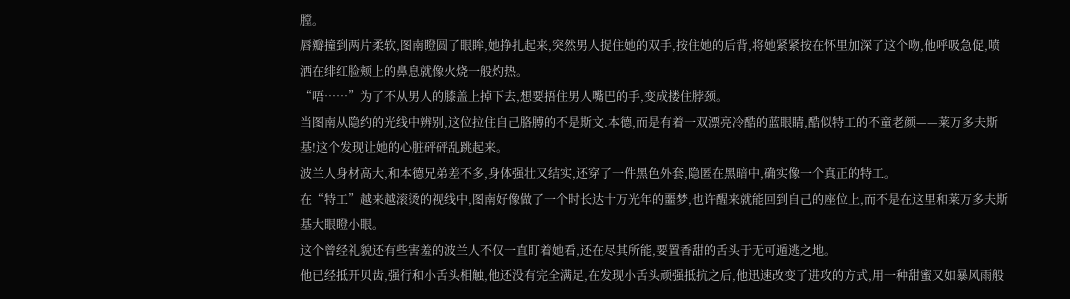膛。
唇瓣撞到两片柔软,图南瞪圆了眼眸,她挣扎起来,突然男人捉住她的双手,按住她的后背,将她紧紧按在怀里加深了这个吻,他呼吸急促,喷洒在绯红脸颊上的鼻息就像火烧一般灼热。
“唔……”为了不从男人的膝盖上掉下去,想要捂住男人嘴巴的手,变成搂住脖颈。
当图南从隐约的光线中辨别,这位拉住自己胳膊的不是斯文.本德,而是有着一双漂亮冷酷的蓝眼睛,酷似特工的不童老颜——莱万多夫斯基!这个发现让她的心脏砰砰乱跳起来。
波兰人身材高大,和本德兄弟差不多,身体强壮又结实,还穿了一件黑色外套,隐匿在黑暗中,确实像一个真正的特工。
在“特工”越来越滚烫的视线中,图南好像做了一个时长达十万光年的噩梦,也许醒来就能回到自己的座位上,而不是在这里和莱万多夫斯基大眼瞪小眼。
这个曾经礼貌还有些害羞的波兰人不仅一直盯着她看,还在尽其所能,要置香甜的舌头于无可遁逃之地。
他已经抵开贝齿,强行和小舌头相触,他还没有完全满足,在发现小舌头顽强抵抗之后,他迅速改变了进攻的方式,用一种甜蜜又如暴风雨般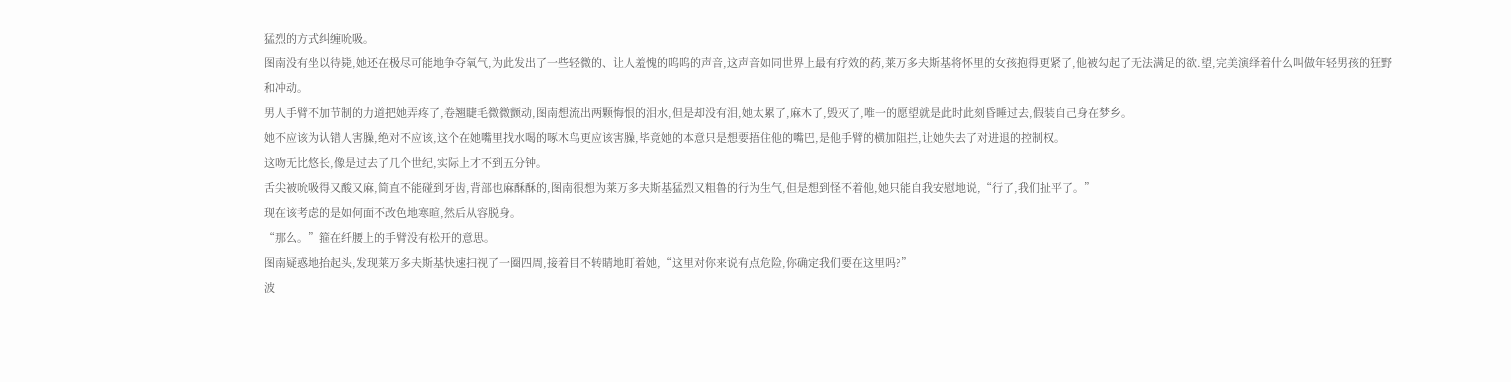猛烈的方式纠缠吮吸。
图南没有坐以待毙,她还在极尽可能地争夺氧气,为此发出了一些轻微的、让人羞愧的呜呜的声音,这声音如同世界上最有疗效的药,莱万多夫斯基将怀里的女孩抱得更紧了,他被勾起了无法满足的欲.望,完美演绎着什么叫做年轻男孩的狂野和冲动。
男人手臂不加节制的力道把她弄疼了,卷翘睫毛微微颤动,图南想流出两颗悔恨的泪水,但是却没有泪,她太累了,麻木了,毁灭了,唯一的愿望就是此时此刻昏睡过去,假装自己身在梦乡。
她不应该为认错人害臊,绝对不应该,这个在她嘴里找水喝的啄木鸟更应该害臊,毕竟她的本意只是想要捂住他的嘴巴,是他手臂的横加阻拦,让她失去了对进退的控制权。
这吻无比悠长,像是过去了几个世纪,实际上才不到五分钟。
舌尖被吮吸得又酸又麻,简直不能碰到牙齿,背部也麻酥酥的,图南很想为莱万多夫斯基猛烈又粗鲁的行为生气,但是想到怪不着他,她只能自我安慰地说,“行了,我们扯平了。”
现在该考虑的是如何面不改色地寒暄,然后从容脱身。
“那么。”箍在纤腰上的手臂没有松开的意思。
图南疑惑地抬起头,发现莱万多夫斯基快速扫视了一圈四周,接着目不转睛地盯着她,“这里对你来说有点危险,你确定我们要在这里吗?”
波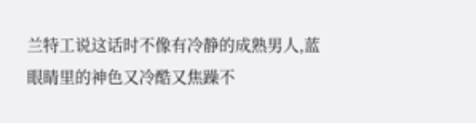兰特工说这话时不像有冷静的成熟男人,蓝眼睛里的神色又冷酷又焦躁不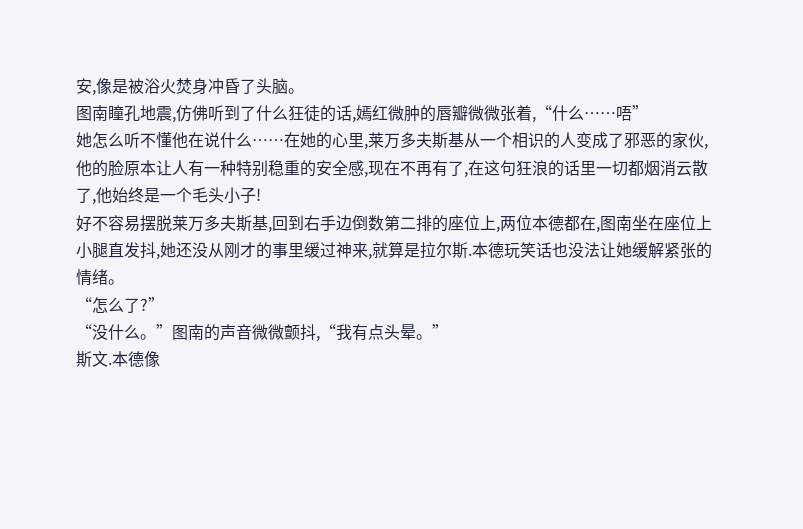安,像是被浴火焚身冲昏了头脑。
图南瞳孔地震,仿佛听到了什么狂徒的话,嫣红微肿的唇瓣微微张着,“什么……唔”
她怎么听不懂他在说什么……在她的心里,莱万多夫斯基从一个相识的人变成了邪恶的家伙,他的脸原本让人有一种特别稳重的安全感,现在不再有了,在这句狂浪的话里一切都烟消云散了,他始终是一个毛头小子!
好不容易摆脱莱万多夫斯基,回到右手边倒数第二排的座位上,两位本德都在,图南坐在座位上小腿直发抖,她还没从刚才的事里缓过神来,就算是拉尔斯.本德玩笑话也没法让她缓解紧张的情绪。
“怎么了?”
“没什么。”图南的声音微微颤抖,“我有点头晕。”
斯文.本德像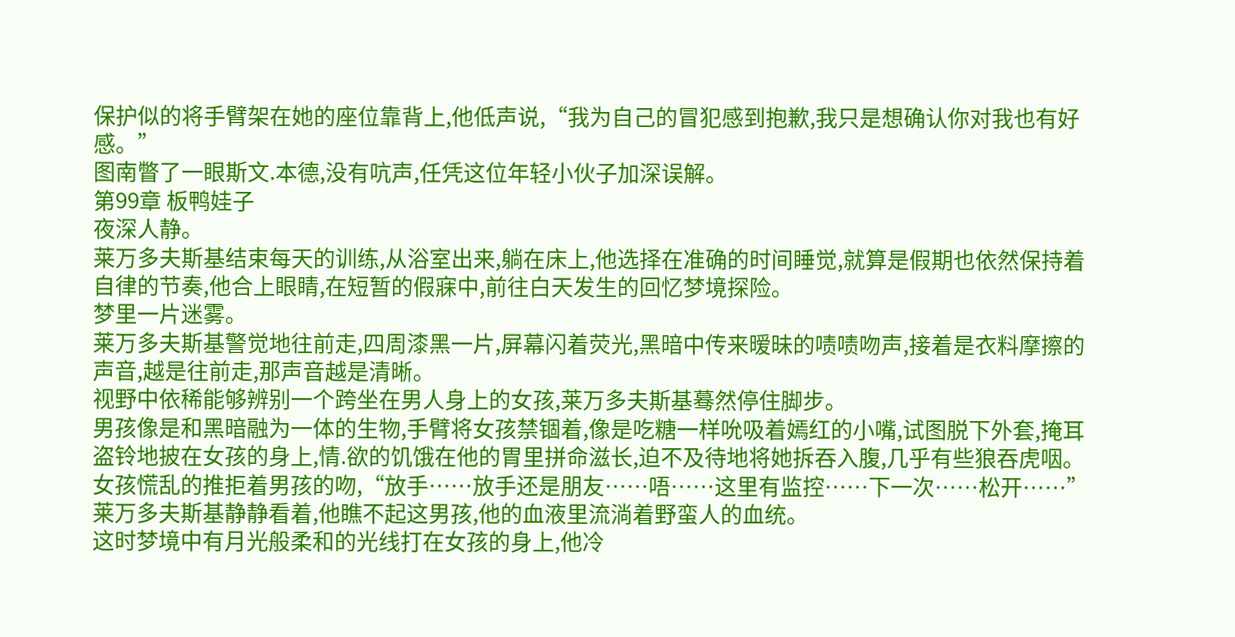保护似的将手臂架在她的座位靠背上,他低声说,“我为自己的冒犯感到抱歉,我只是想确认你对我也有好感。”
图南瞥了一眼斯文.本德,没有吭声,任凭这位年轻小伙子加深误解。
第99章 板鸭娃子
夜深人静。
莱万多夫斯基结束每天的训练,从浴室出来,躺在床上,他选择在准确的时间睡觉,就算是假期也依然保持着自律的节奏,他合上眼睛,在短暂的假寐中,前往白天发生的回忆梦境探险。
梦里一片迷雾。
莱万多夫斯基警觉地往前走,四周漆黑一片,屏幕闪着荧光,黑暗中传来暧昧的啧啧吻声,接着是衣料摩擦的声音,越是往前走,那声音越是清晰。
视野中依稀能够辨别一个跨坐在男人身上的女孩,莱万多夫斯基蓦然停住脚步。
男孩像是和黑暗融为一体的生物,手臂将女孩禁锢着,像是吃糖一样吮吸着嫣红的小嘴,试图脱下外套,掩耳盗铃地披在女孩的身上,情.欲的饥饿在他的胃里拼命滋长,迫不及待地将她拆吞入腹,几乎有些狼吞虎咽。
女孩慌乱的推拒着男孩的吻,“放手……放手还是朋友……唔……这里有监控……下一次……松开……”
莱万多夫斯基静静看着,他瞧不起这男孩,他的血液里流淌着野蛮人的血统。
这时梦境中有月光般柔和的光线打在女孩的身上,他冷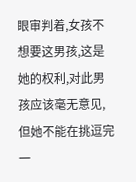眼审判着,女孩不想要这男孩,这是她的权利,对此男孩应该毫无意见,但她不能在挑逗完一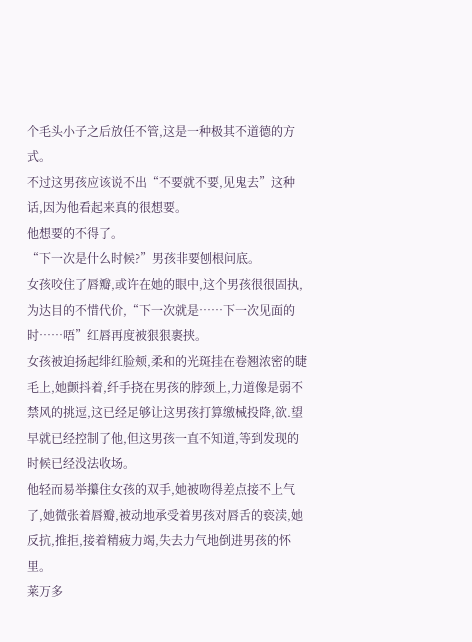个毛头小子之后放任不管,这是一种极其不道德的方式。
不过这男孩应该说不出“不要就不要,见鬼去”这种话,因为他看起来真的很想要。
他想要的不得了。
“下一次是什么时候?”男孩非要刨根问底。
女孩咬住了唇瓣,或许在她的眼中,这个男孩很很固执,为达目的不惜代价,“下一次就是……下一次见面的时……唔”红唇再度被狠狠裹挟。
女孩被迫扬起绯红脸颊,柔和的光斑挂在卷翘浓密的睫毛上,她颤抖着,纤手挠在男孩的脖颈上,力道像是弱不禁风的挑逗,这已经足够让这男孩打算缴械投降,欲.望早就已经控制了他,但这男孩一直不知道,等到发现的时候已经没法收场。
他轻而易举攥住女孩的双手,她被吻得差点接不上气了,她微张着唇瓣,被动地承受着男孩对唇舌的亵渎,她反抗,推拒,接着精疲力竭,失去力气地倒进男孩的怀里。
莱万多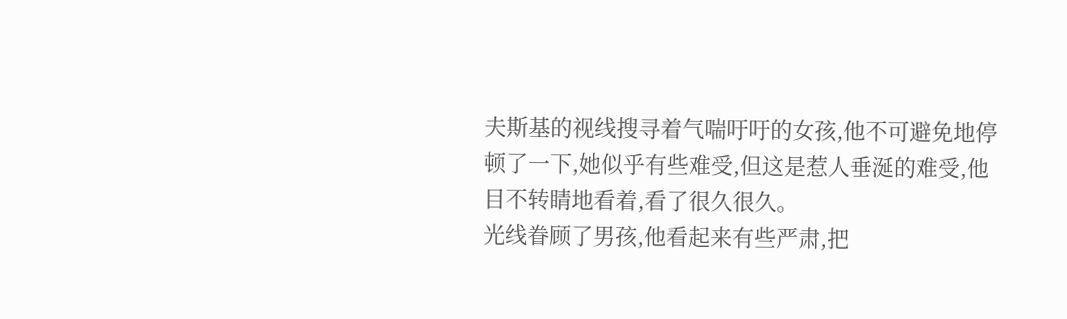夫斯基的视线搜寻着气喘吁吁的女孩,他不可避免地停顿了一下,她似乎有些难受,但这是惹人垂涎的难受,他目不转睛地看着,看了很久很久。
光线眷顾了男孩,他看起来有些严肃,把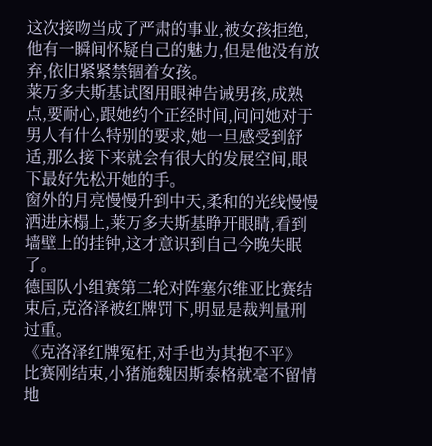这次接吻当成了严肃的事业,被女孩拒绝,他有一瞬间怀疑自己的魅力,但是他没有放弃,依旧紧紧禁锢着女孩。
莱万多夫斯基试图用眼神告诫男孩,成熟点,要耐心,跟她约个正经时间,问问她对于男人有什么特别的要求,她一旦感受到舒适,那么接下来就会有很大的发展空间,眼下最好先松开她的手。
窗外的月亮慢慢升到中天,柔和的光线慢慢洒进床榻上,莱万多夫斯基睁开眼睛,看到墙壁上的挂钟,这才意识到自己今晚失眠了。
德国队小组赛第二轮对阵塞尔维亚比赛结束后,克洛泽被红牌罚下,明显是裁判量刑过重。
《克洛泽红牌冤枉,对手也为其抱不平》
比赛刚结束,小猪施魏因斯泰格就毫不留情地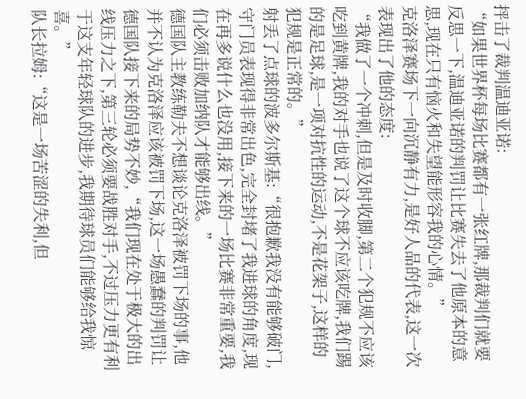抨击了裁判温迪亚诺:
“如果世界杯每场比赛都有一张红牌,那裁判们就要反思一下,温迪亚诺的判罚让比赛失去了他原本的意思,现在只有恼火和失望能形容我的心情。”
克洛泽赛场下一向沉静有力,是好人品的代表,这一次表现出了他的态度:
“我做了一个冲刺,但是及时收脚,第二个犯规不应该吃到黄牌,我的对手也说了这个球不应该吃牌,我们踢的是足球,是一项对抗性的运动,不是花架子,这样的犯规是正常的。”
射丢了点球的波多尔斯基:“很抱歉我没有能够破门,守门员表现得非常出色,完全封堵了我进球的角度,现在再多说什么也没用,接下来的一场比赛非常重要,我们必须击败加纳队才能够出线。”
德国队主教练勒夫不想谈论克洛泽被罚下场的事,他并不认为克洛泽应该被罚下场,这一场愚蠢的判罚让德国队接下来的局势不妙,“我们现在处于极大的出线压力之下,第三轮必须要战胜对手,不过压力更有利于这支年轻球队的进步,我期待球员们能够给我惊喜。”
队长拉姆:“这是一场苦涩的失利,但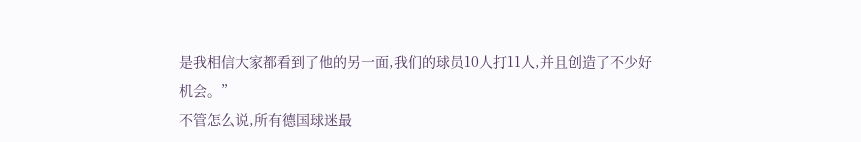是我相信大家都看到了他的另一面,我们的球员10人打11人,并且创造了不少好机会。”
不管怎么说,所有德国球迷最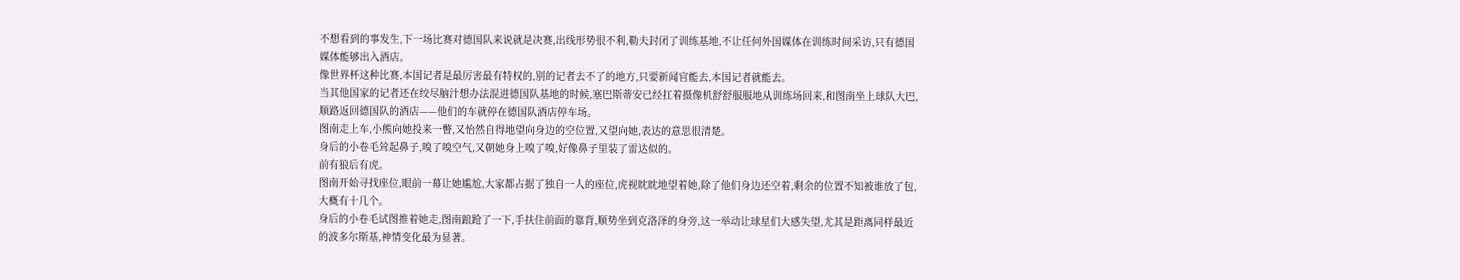不想看到的事发生,下一场比赛对德国队来说就是决赛,出线形势很不利,勒夫封闭了训练基地,不让任何外国媒体在训练时间采访,只有德国媒体能够出入酒店。
像世界杯这种比赛,本国记者是最厉害最有特权的,别的记者去不了的地方,只要新闻官能去,本国记者就能去。
当其他国家的记者还在绞尽脑汁想办法混进德国队基地的时候,塞巴斯蒂安已经扛着摄像机舒舒服服地从训练场回来,和图南坐上球队大巴,顺路返回德国队的酒店——他们的车就停在德国队酒店停车场。
图南走上车,小熊向她投来一瞥,又怡然自得地望向身边的空位置,又望向她,表达的意思很清楚。
身后的小卷毛耸起鼻子,嗅了嗅空气,又朝她身上嗅了嗅,好像鼻子里装了雷达似的。
前有狼后有虎。
图南开始寻找座位,眼前一幕让她尴尬,大家都占据了独自一人的座位,虎视眈眈地望着她,除了他们身边还空着,剩余的位置不知被谁放了包,大概有十几个。
身后的小卷毛试图推着她走,图南踉跄了一下,手扶住前面的靠背,顺势坐到克洛泽的身旁,这一举动让球星们大感失望,尤其是距离同样最近的波多尔斯基,神情变化最为显著。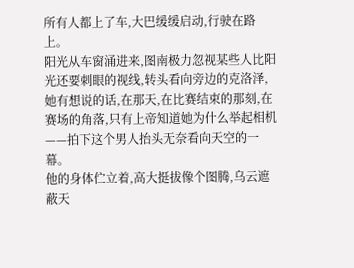所有人都上了车,大巴缓缓启动,行驶在路上。
阳光从车窗涌进来,图南极力忽视某些人比阳光还要刺眼的视线,转头看向旁边的克洛泽,她有想说的话,在那天,在比赛结束的那刻,在赛场的角落,只有上帝知道她为什么举起相机——拍下这个男人抬头无奈看向天空的一幕。
他的身体伫立着,高大挺拔像个图腾,乌云遮蔽天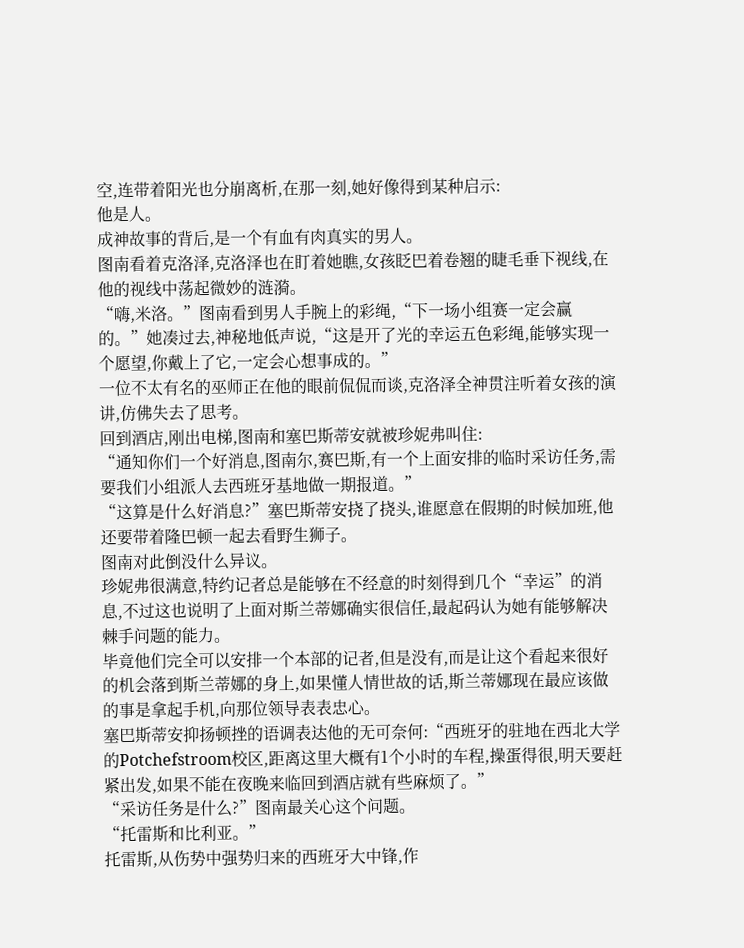空,连带着阳光也分崩离析,在那一刻,她好像得到某种启示:
他是人。
成神故事的背后,是一个有血有肉真实的男人。
图南看着克洛泽,克洛泽也在盯着她瞧,女孩眨巴着卷翘的睫毛垂下视线,在他的视线中荡起微妙的涟漪。
“嗨,米洛。”图南看到男人手腕上的彩绳,“下一场小组赛一定会赢的。”她凑过去,神秘地低声说,“这是开了光的幸运五色彩绳,能够实现一个愿望,你戴上了它,一定会心想事成的。”
一位不太有名的巫师正在他的眼前侃侃而谈,克洛泽全神贯注听着女孩的演讲,仿佛失去了思考。
回到酒店,刚出电梯,图南和塞巴斯蒂安就被珍妮弗叫住:
“通知你们一个好消息,图南尔,赛巴斯,有一个上面安排的临时采访任务,需要我们小组派人去西班牙基地做一期报道。”
“这算是什么好消息?”塞巴斯蒂安挠了挠头,谁愿意在假期的时候加班,他还要带着隆巴顿一起去看野生狮子。
图南对此倒没什么异议。
珍妮弗很满意,特约记者总是能够在不经意的时刻得到几个“幸运”的消息,不过这也说明了上面对斯兰蒂娜确实很信任,最起码认为她有能够解决棘手问题的能力。
毕竟他们完全可以安排一个本部的记者,但是没有,而是让这个看起来很好的机会落到斯兰蒂娜的身上,如果懂人情世故的话,斯兰蒂娜现在最应该做的事是拿起手机,向那位领导表表忠心。
塞巴斯蒂安抑扬顿挫的语调表达他的无可奈何:“西班牙的驻地在西北大学的Potchefstroom校区,距离这里大概有1个小时的车程,操蛋得很,明天要赶紧出发,如果不能在夜晚来临回到酒店就有些麻烦了。”
“采访任务是什么?”图南最关心这个问题。
“托雷斯和比利亚。”
托雷斯,从伤势中强势归来的西班牙大中锋,作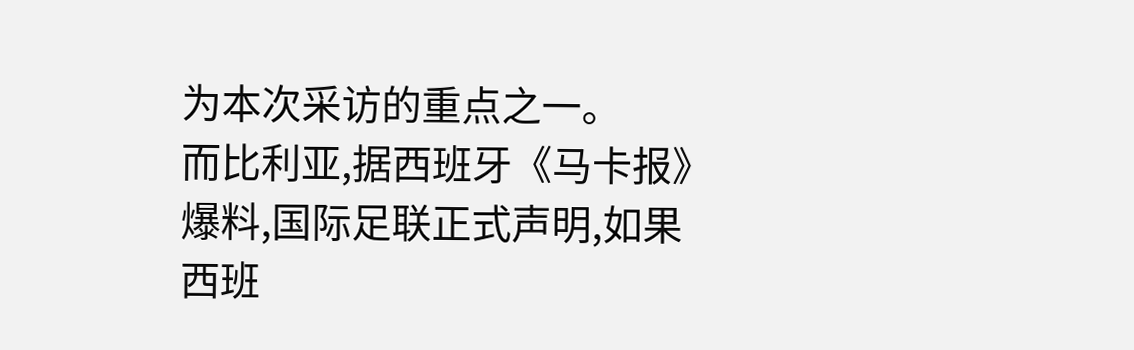为本次采访的重点之一。
而比利亚,据西班牙《马卡报》爆料,国际足联正式声明,如果西班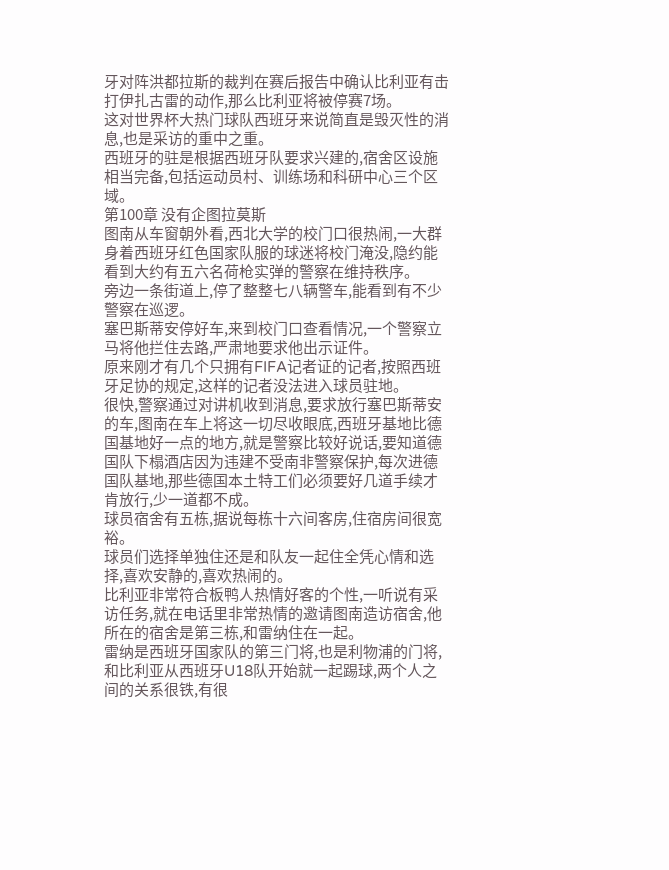牙对阵洪都拉斯的裁判在赛后报告中确认比利亚有击打伊扎古雷的动作,那么比利亚将被停赛7场。
这对世界杯大热门球队西班牙来说简直是毁灭性的消息,也是采访的重中之重。
西班牙的驻是根据西班牙队要求兴建的,宿舍区设施相当完备,包括运动员村、训练场和科研中心三个区域。
第100章 没有企图拉莫斯
图南从车窗朝外看,西北大学的校门口很热闹,一大群身着西班牙红色国家队服的球迷将校门淹没,隐约能看到大约有五六名荷枪实弹的警察在维持秩序。
旁边一条街道上,停了整整七八辆警车,能看到有不少警察在巡逻。
塞巴斯蒂安停好车,来到校门口查看情况,一个警察立马将他拦住去路,严肃地要求他出示证件。
原来刚才有几个只拥有FIFA记者证的记者,按照西班牙足协的规定,这样的记者没法进入球员驻地。
很快,警察通过对讲机收到消息,要求放行塞巴斯蒂安的车,图南在车上将这一切尽收眼底,西班牙基地比德国基地好一点的地方,就是警察比较好说话,要知道德国队下榻酒店因为违建不受南非警察保护,每次进德国队基地,那些德国本土特工们必须要好几道手续才肯放行,少一道都不成。
球员宿舍有五栋,据说每栋十六间客房,住宿房间很宽裕。
球员们选择单独住还是和队友一起住全凭心情和选择,喜欢安静的,喜欢热闹的。
比利亚非常符合板鸭人热情好客的个性,一听说有采访任务,就在电话里非常热情的邀请图南造访宿舍,他所在的宿舍是第三栋,和雷纳住在一起。
雷纳是西班牙国家队的第三门将,也是利物浦的门将,和比利亚从西班牙U18队开始就一起踢球,两个人之间的关系很铁,有很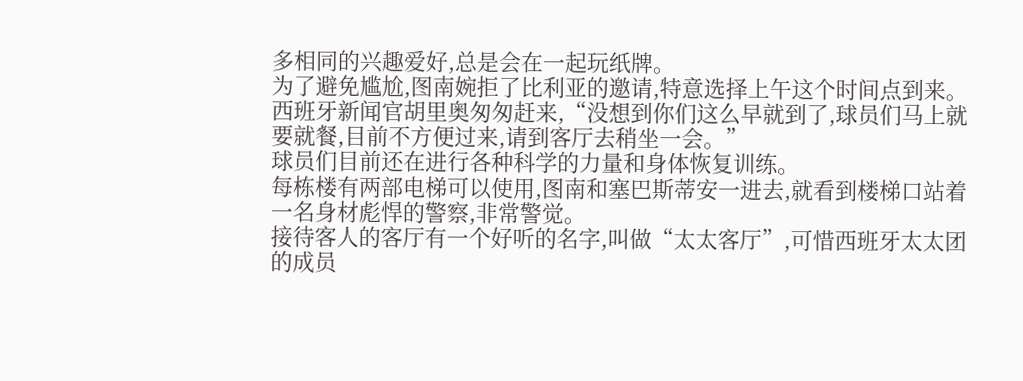多相同的兴趣爱好,总是会在一起玩纸牌。
为了避免尴尬,图南婉拒了比利亚的邀请,特意选择上午这个时间点到来。
西班牙新闻官胡里奥匆匆赶来,“没想到你们这么早就到了,球员们马上就要就餐,目前不方便过来,请到客厅去稍坐一会。”
球员们目前还在进行各种科学的力量和身体恢复训练。
每栋楼有两部电梯可以使用,图南和塞巴斯蒂安一进去,就看到楼梯口站着一名身材彪悍的警察,非常警觉。
接待客人的客厅有一个好听的名字,叫做“太太客厅”,可惜西班牙太太团的成员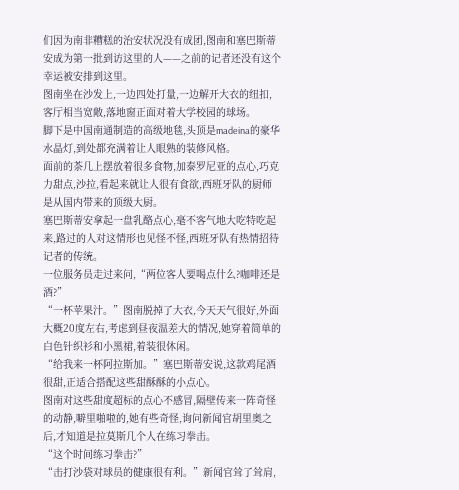们因为南非糟糕的治安状况没有成团,图南和塞巴斯蒂安成为第一批到访这里的人——之前的记者还没有这个幸运被安排到这里。
图南坐在沙发上,一边四处打量,一边解开大衣的纽扣,客厅相当宽敞,落地窗正面对着大学校园的球场。
脚下是中国南通制造的高级地毯,头顶是madeina的豪华水晶灯,到处都充满着让人眼熟的装修风格。
面前的茶几上摆放着很多食物,加泰罗尼亚的点心,巧克力甜点,沙拉,看起来就让人很有食欲,西班牙队的厨师是从国内带来的顶级大厨。
塞巴斯蒂安拿起一盘乳酪点心,毫不客气地大吃特吃起来,路过的人对这情形也见怪不怪,西班牙队有热情招待记者的传统。
一位服务员走过来问,“两位客人要喝点什么?咖啡还是酒?”
“一杯苹果汁。”图南脱掉了大衣,今天天气很好,外面大概20度左右,考虑到昼夜温差大的情况,她穿着简单的白色针织衫和小黑裙,着装很休闲。
“给我来一杯阿拉斯加。”塞巴斯蒂安说,这款鸡尾酒很甜,正适合搭配这些甜酥酥的小点心。
图南对这些甜度超标的点心不感冒,隔壁传来一阵奇怪的动静,噼里啪啦的,她有些奇怪,询问新闻官胡里奥之后,才知道是拉莫斯几个人在练习拳击。
“这个时间练习拳击?”
“击打沙袋对球员的健康很有利。”新闻官耸了耸肩,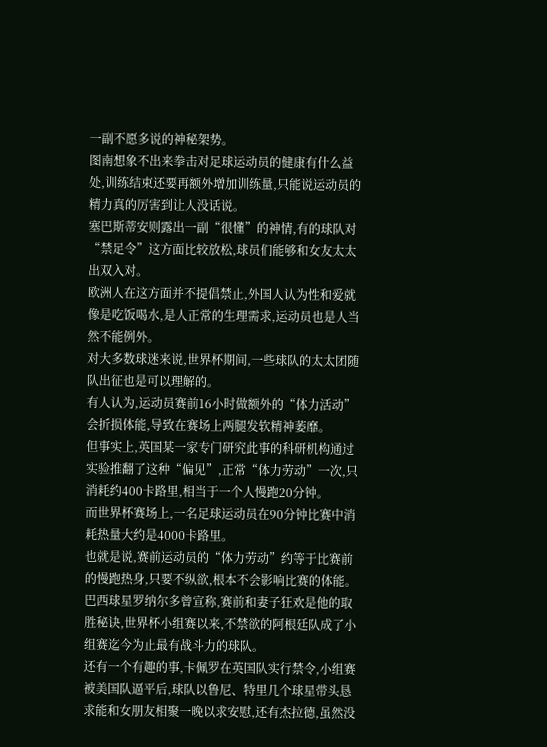一副不愿多说的神秘架势。
图南想象不出来拳击对足球运动员的健康有什么益处,训练结束还要再额外增加训练量,只能说运动员的精力真的厉害到让人没话说。
塞巴斯蒂安则露出一副“很懂”的神情,有的球队对“禁足令”这方面比较放松,球员们能够和女友太太出双入对。
欧洲人在这方面并不提倡禁止,外国人认为性和爱就像是吃饭喝水,是人正常的生理需求,运动员也是人当然不能例外。
对大多数球迷来说,世界杯期间,一些球队的太太团随队出征也是可以理解的。
有人认为,运动员赛前16小时做额外的“体力活动”会折损体能,导致在赛场上两腿发软精神萎靡。
但事实上,英国某一家专门研究此事的科研机构通过实验推翻了这种“偏见”,正常“体力劳动”一次,只消耗约400卡路里,相当于一个人慢跑20分钟。
而世界杯赛场上,一名足球运动员在90分钟比赛中消耗热量大约是4000卡路里。
也就是说,赛前运动员的“体力劳动”约等于比赛前的慢跑热身,只要不纵欲,根本不会影响比赛的体能。
巴西球星罗纳尔多曾宣称,赛前和妻子狂欢是他的取胜秘诀,世界杯小组赛以来,不禁欲的阿根廷队成了小组赛迄今为止最有战斗力的球队。
还有一个有趣的事,卡佩罗在英国队实行禁令,小组赛被美国队逼平后,球队以鲁尼、特里几个球星带头恳求能和女朋友相聚一晚以求安慰,还有杰拉德,虽然没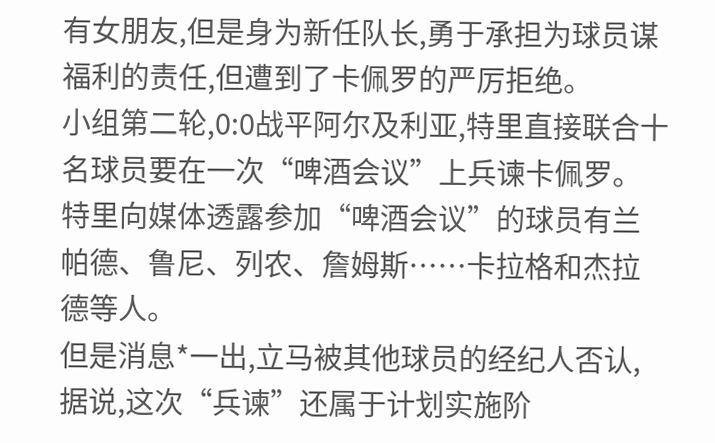有女朋友,但是身为新任队长,勇于承担为球员谋福利的责任,但遭到了卡佩罗的严厉拒绝。
小组第二轮,0:0战平阿尔及利亚,特里直接联合十名球员要在一次“啤酒会议”上兵谏卡佩罗。
特里向媒体透露参加“啤酒会议”的球员有兰帕德、鲁尼、列农、詹姆斯……卡拉格和杰拉德等人。
但是消息*一出,立马被其他球员的经纪人否认,据说,这次“兵谏”还属于计划实施阶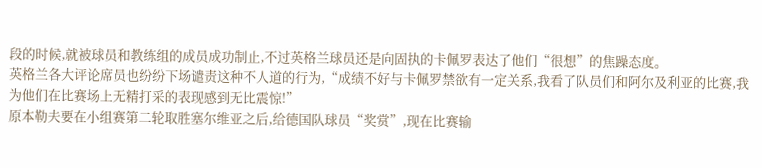段的时候,就被球员和教练组的成员成功制止,不过英格兰球员还是向固执的卡佩罗表达了他们“很想”的焦躁态度。
英格兰各大评论席员也纷纷下场谴责这种不人道的行为,“成绩不好与卡佩罗禁欲有一定关系,我看了队员们和阿尔及利亚的比赛,我为他们在比赛场上无精打采的表现感到无比震惊!”
原本勒夫要在小组赛第二轮取胜塞尔维亚之后,给德国队球员“奖赏”,现在比赛输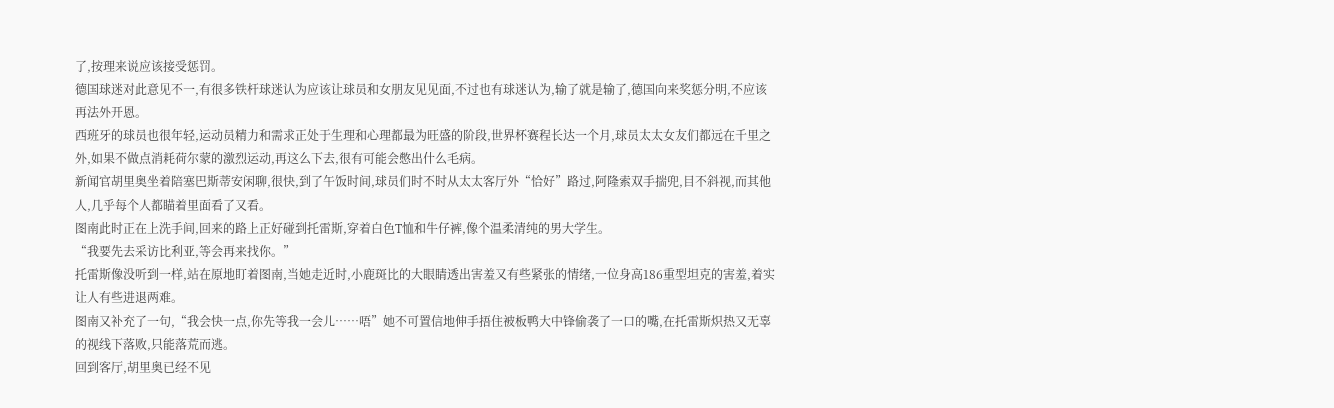了,按理来说应该接受惩罚。
德国球迷对此意见不一,有很多铁杆球迷认为应该让球员和女朋友见见面,不过也有球迷认为,输了就是输了,德国向来奖惩分明,不应该再法外开恩。
西班牙的球员也很年轻,运动员精力和需求正处于生理和心理都最为旺盛的阶段,世界杯赛程长达一个月,球员太太女友们都远在千里之外,如果不做点消耗荷尔蒙的激烈运动,再这么下去,很有可能会憋出什么毛病。
新闻官胡里奥坐着陪塞巴斯蒂安闲聊,很快,到了午饭时间,球员们时不时从太太客厅外“恰好”路过,阿隆索双手揣兜,目不斜视,而其他人,几乎每个人都瞄着里面看了又看。
图南此时正在上洗手间,回来的路上正好碰到托雷斯,穿着白色T恤和牛仔裤,像个温柔清纯的男大学生。
“我要先去采访比利亚,等会再来找你。”
托雷斯像没听到一样,站在原地盯着图南,当她走近时,小鹿斑比的大眼睛透出害羞又有些紧张的情绪,一位身高186重型坦克的害羞,着实让人有些进退两难。
图南又补充了一句,“我会快一点,你先等我一会儿……唔”她不可置信地伸手捂住被板鸭大中锋偷袭了一口的嘴,在托雷斯炽热又无辜的视线下落败,只能落荒而逃。
回到客厅,胡里奥已经不见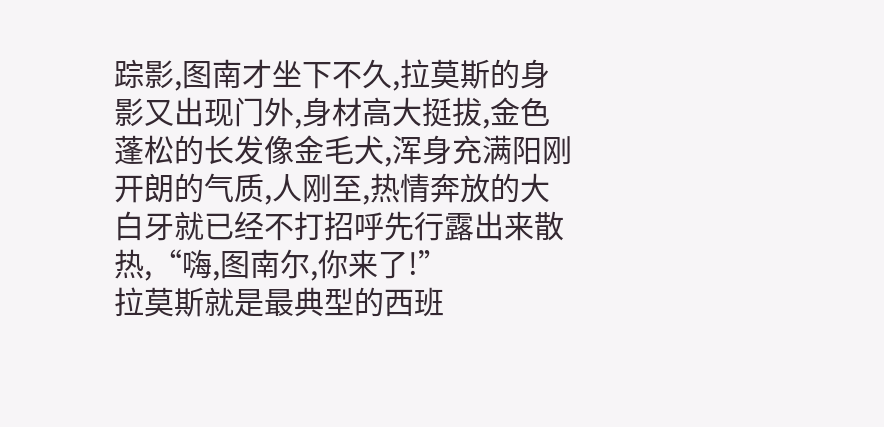踪影,图南才坐下不久,拉莫斯的身影又出现门外,身材高大挺拔,金色蓬松的长发像金毛犬,浑身充满阳刚开朗的气质,人刚至,热情奔放的大白牙就已经不打招呼先行露出来散热,“嗨,图南尔,你来了!”
拉莫斯就是最典型的西班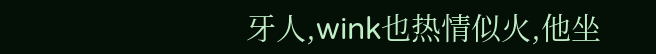牙人,wink也热情似火,他坐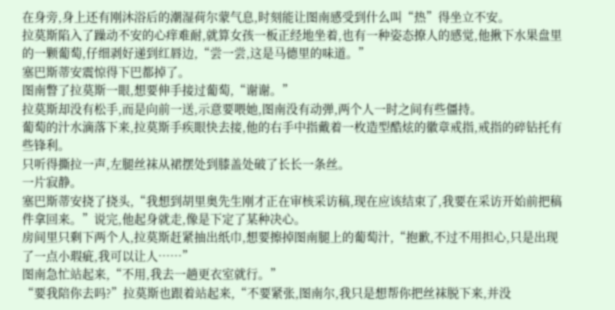在身旁,身上还有刚沐浴后的潮湿荷尔蒙气息,时刻能让图南感受到什么叫“热”得坐立不安。
拉莫斯陷入了躁动不安的心痒难耐,就算女孩一板正经地坐着,也有一种姿态撩人的感觉,他揪下水果盘里的一颗葡萄,仔细剥好递到红唇边,“尝一尝,这是马德里的味道。”
塞巴斯蒂安震惊得下巴都掉了。
图南瞥了拉莫斯一眼,想要伸手接过葡萄,“谢谢。”
拉莫斯却没有松手,而是向前一送,示意要喂她,图南没有动弹,两个人一时之间有些僵持。
葡萄的汁水滴落下来,拉莫斯手疾眼快去接,他的右手中指戴着一枚造型酷炫的徽章戒指,戒指的碎钻托有些锋利。
只听得撕拉一声,左腿丝袜从裙摆处到膝盖处破了长长一条丝。
一片寂静。
塞巴斯蒂安挠了挠头,“我想到胡里奥先生刚才正在审核采访稿,现在应该结束了,我要在采访开始前把稿件拿回来。”说完,他起身就走,像是下定了某种决心。
房间里只剩下两个人,拉莫斯赶紧抽出纸巾,想要擦掉图南腿上的葡萄汁,“抱歉,不过不用担心,只是出现了一点小瑕疵,我可以让人……”
图南急忙站起来,“不用,我去一趟更衣室就行。”
“要我陪你去吗?”拉莫斯也跟着站起来,“不要紧张,图南尔,我只是想帮你把丝袜脱下来,并没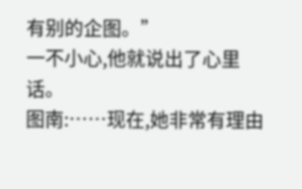有别的企图。”
一不小心,他就说出了心里话。
图南:……现在,她非常有理由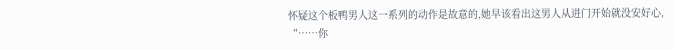怀疑这个板鸭男人这一系列的动作是故意的,她早该看出这男人从进门开始就没安好心,
“……你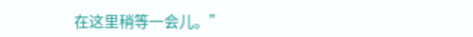在这里稍等一会儿。”